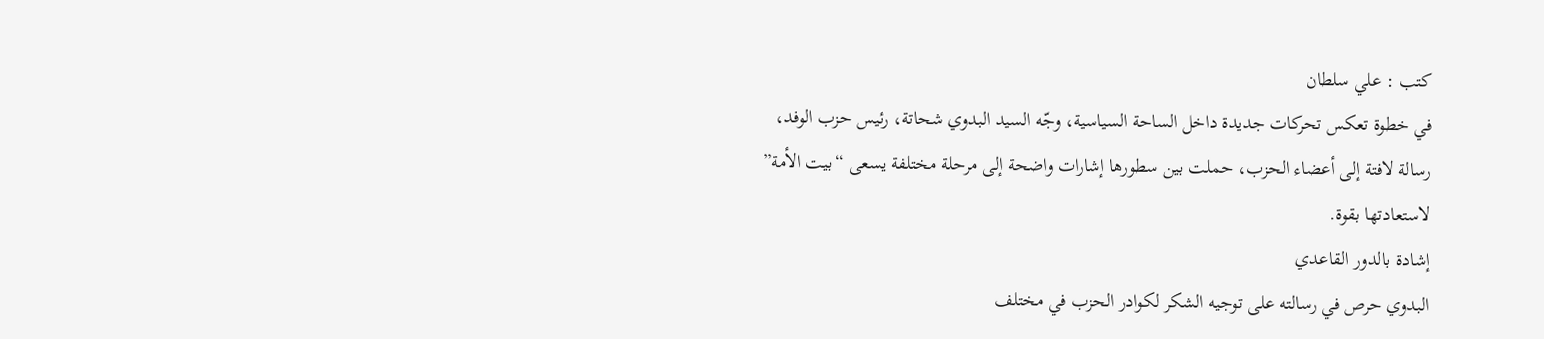كتب : علي سلطان
في خطوة تعكس تحركات جديدة داخل الساحة السياسية، وجّه السيد البدوي شحاتة، رئيس حزب الوفد، رسالة لافتة إلى أعضاء الحزب، حملت بين سطورها إشارات واضحة إلى مرحلة مختلفة يسعى “بيت الأمة” لاستعادتها بقوة.
إشادة بالدور القاعدي
البدوي حرص في رسالته على توجيه الشكر لكوادر الحزب في مختلف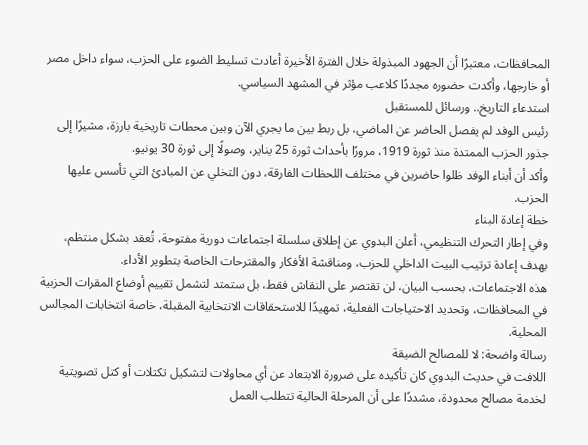المحافظات، معتبرًا أن الجهود المبذولة خلال الفترة الأخيرة أعادت تسليط الضوء على الحزب، سواء داخل مصر أو خارجها، وأكدت حضوره مجددًا كلاعب مؤثر في المشهد السياسي.
استدعاء التاريخ.. ورسائل للمستقبل
رئيس الوفد لم يفصل الحاضر عن الماضي، بل ربط بين ما يجري الآن وبين محطات تاريخية بارزة، مشيرًا إلى جذور الحزب الممتدة منذ ثورة 1919، مرورًا بأحداث ثورة 25 يناير، وصولًا إلى ثورة 30 يونيو.
وأكد أن أبناء الوفد ظلوا حاضرين في مختلف اللحظات الفارقة، دون التخلي عن المبادئ التي تأسس عليها الحزب.
خطة إعادة البناء
وفي إطار التحرك التنظيمي، أعلن البدوي عن إطلاق سلسلة اجتماعات دورية مفتوحة، تُعقد بشكل منتظم، بهدف إعادة ترتيب البيت الداخلي للحزب، ومناقشة الأفكار والمقترحات الخاصة بتطوير الأداء.
هذه الاجتماعات، بحسب البيان، لن تقتصر على النقاش فقط، بل ستمتد لتشمل تقييم أوضاع المقرات الحزبية في المحافظات، وتحديد الاحتياجات الفعلية، تمهيدًا للاستحقاقات الانتخابية المقبلة، خاصة انتخابات المجالس المحلية.
رسالة واضحة: لا للمصالح الضيقة
اللافت في حديث البدوي كان تأكيده على ضرورة الابتعاد عن أي محاولات لتشكيل تكتلات أو كتل تصويتية لخدمة مصالح محدودة، مشددًا على أن المرحلة الحالية تتطلب العمل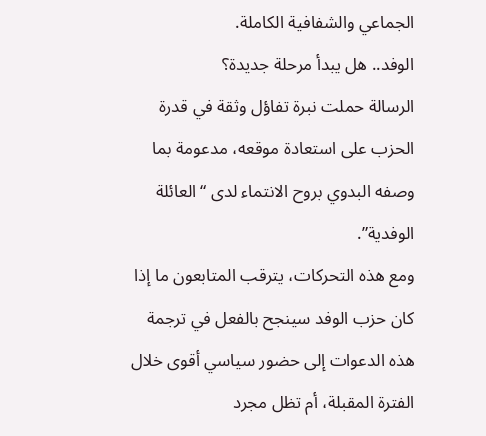الجماعي والشفافية الكاملة.
الوفد.. هل يبدأ مرحلة جديدة؟
الرسالة حملت نبرة تفاؤل وثقة في قدرة الحزب على استعادة موقعه، مدعومة بما وصفه البدوي بروح الانتماء لدى “العائلة الوفدية”.
ومع هذه التحركات، يترقب المتابعون ما إذا كان حزب الوفد سينجح بالفعل في ترجمة هذه الدعوات إلى حضور سياسي أقوى خلال الفترة المقبلة، أم تظل مجرد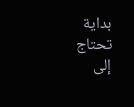بداية تحتاج إلى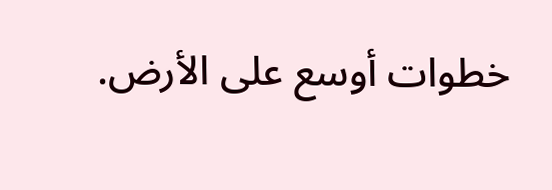خطوات أوسع على الأرض.